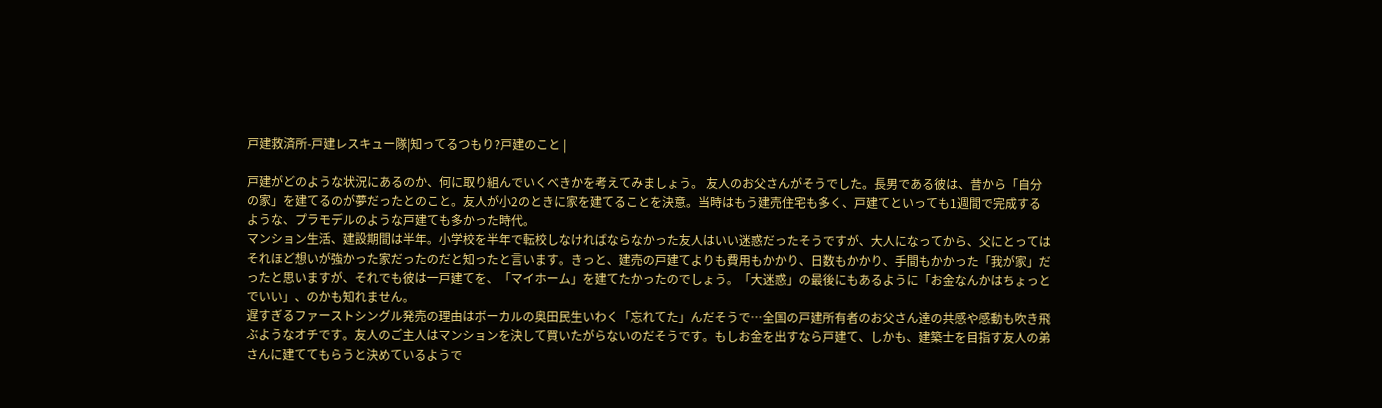戸建救済所-戸建レスキュー隊|知ってるつもり?戸建のこと |

戸建がどのような状況にあるのか、何に取り組んでいくべきかを考えてみましょう。 友人のお父さんがそうでした。長男である彼は、昔から「自分の家」を建てるのが夢だったとのこと。友人が小2のときに家を建てることを決意。当時はもう建売住宅も多く、戸建てといっても1週間で完成するような、プラモデルのような戸建ても多かった時代。
マンション生活、建設期間は半年。小学校を半年で転校しなければならなかった友人はいい迷惑だったそうですが、大人になってから、父にとってはそれほど想いが強かった家だったのだと知ったと言います。きっと、建売の戸建てよりも費用もかかり、日数もかかり、手間もかかった「我が家」だったと思いますが、それでも彼は一戸建てを、「マイホーム」を建てたかったのでしょう。「大迷惑」の最後にもあるように「お金なんかはちょっとでいい」、のかも知れません。
遅すぎるファーストシングル発売の理由はボーカルの奥田民生いわく「忘れてた」んだそうで…全国の戸建所有者のお父さん達の共感や感動も吹き飛ぶようなオチです。友人のご主人はマンションを決して買いたがらないのだそうです。もしお金を出すなら戸建て、しかも、建築士を目指す友人の弟さんに建ててもらうと決めているようで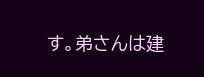す。弟さんは建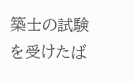築士の試験を受けたば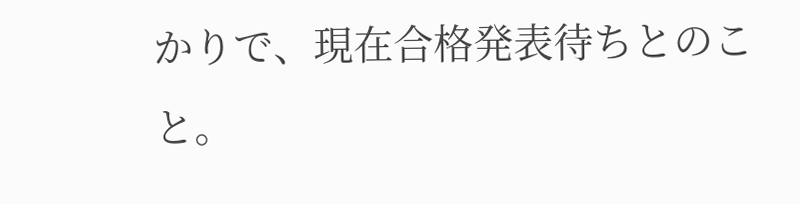かりで、現在合格発表待ちとのこと。